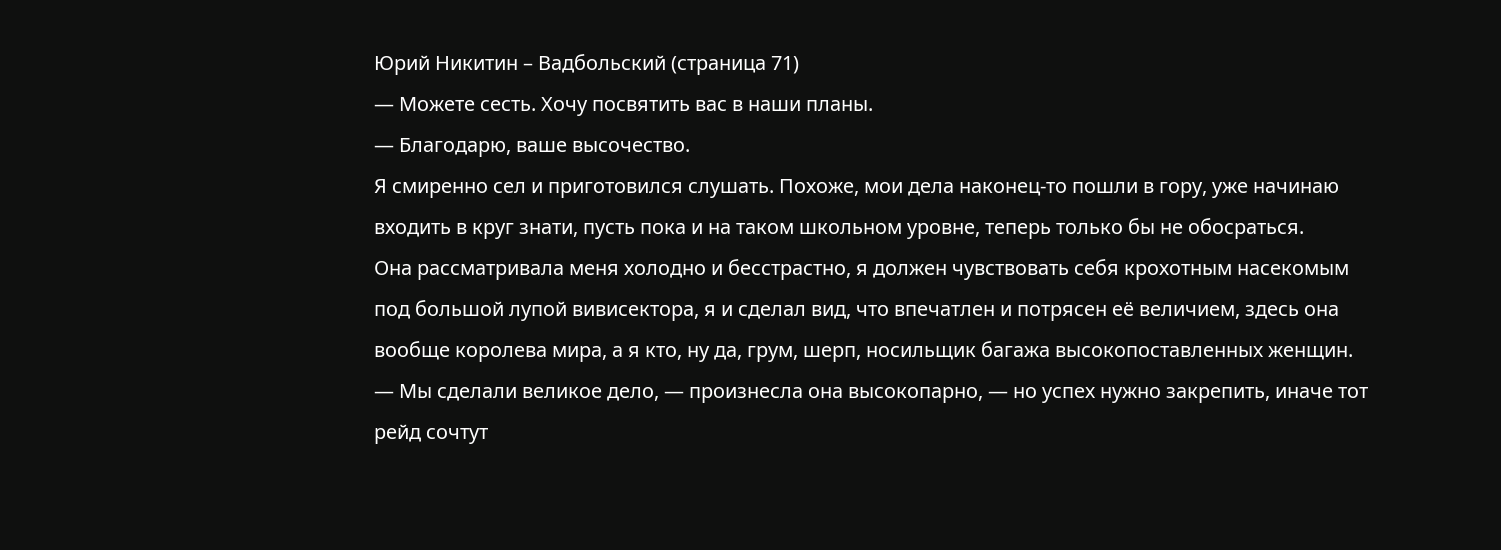Юрий Никитин – Вадбольский (страница 71)
— Можете сесть. Хочу посвятить вас в наши планы.
— Благодарю, ваше высочество.
Я смиренно сел и приготовился слушать. Похоже, мои дела наконец-то пошли в гору, уже начинаю входить в круг знати, пусть пока и на таком школьном уровне, теперь только бы не обосраться.
Она рассматривала меня холодно и бесстрастно, я должен чувствовать себя крохотным насекомым под большой лупой вивисектора, я и сделал вид, что впечатлен и потрясен её величием, здесь она вообще королева мира, а я кто, ну да, грум, шерп, носильщик багажа высокопоставленных женщин.
— Мы сделали великое дело, — произнесла она высокопарно, — но успех нужно закрепить, иначе тот рейд сочтут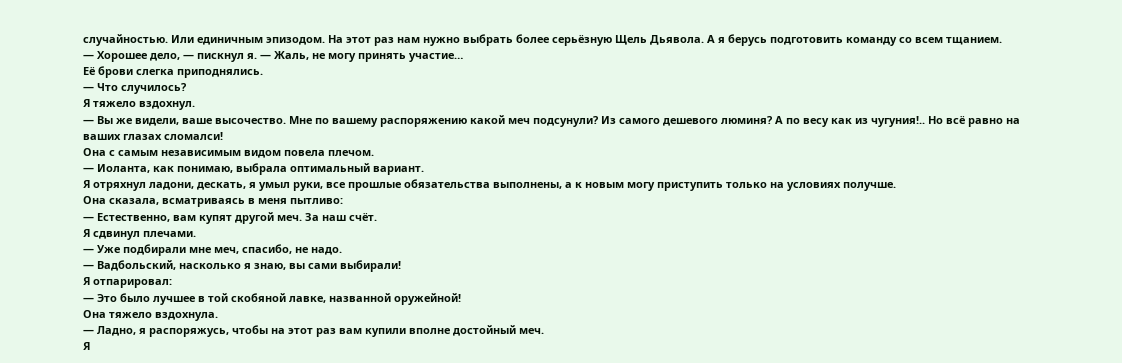случайностью. Или единичным эпизодом. На этот раз нам нужно выбрать более серьёзную Щель Дьявола. А я берусь подготовить команду со всем тщанием.
— Хорошее дело, — пискнул я. — Жаль, не могу принять участие…
Её брови слегка приподнялись.
— Что случилось?
Я тяжело вздохнул.
— Вы же видели, ваше высочество. Мне по вашему распоряжению какой меч подсунули? Из самого дешевого люминя? А по весу как из чугуния!.. Но всё равно на ваших глазах сломалси!
Она с самым независимым видом повела плечом.
— Иоланта, как понимаю, выбрала оптимальный вариант.
Я отряхнул ладони, дескать, я умыл руки, все прошлые обязательства выполнены, а к новым могу приступить только на условиях получше.
Она сказала, всматриваясь в меня пытливо:
— Естественно, вам купят другой меч. За наш счёт.
Я сдвинул плечами.
— Уже подбирали мне меч, спасибо, не надо.
— Вадбольский, насколько я знаю, вы сами выбирали!
Я отпарировал:
— Это было лучшее в той скобяной лавке, названной оружейной!
Она тяжело вздохнула.
— Ладно, я распоряжусь, чтобы на этот раз вам купили вполне достойный меч.
Я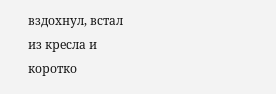вздохнул, встал из кресла и коротко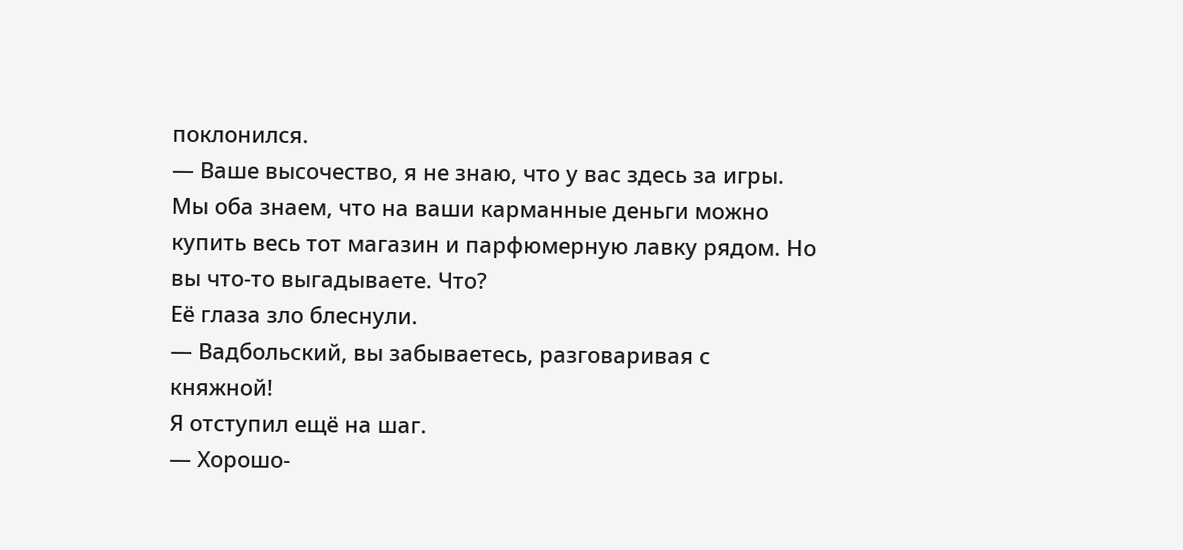поклонился.
— Ваше высочество, я не знаю, что у вас здесь за игры. Мы оба знаем, что на ваши карманные деньги можно купить весь тот магазин и парфюмерную лавку рядом. Но вы что-то выгадываете. Что?
Её глаза зло блеснули.
— Вадбольский, вы забываетесь, разговаривая с княжной!
Я отступил ещё на шаг.
— Хорошо-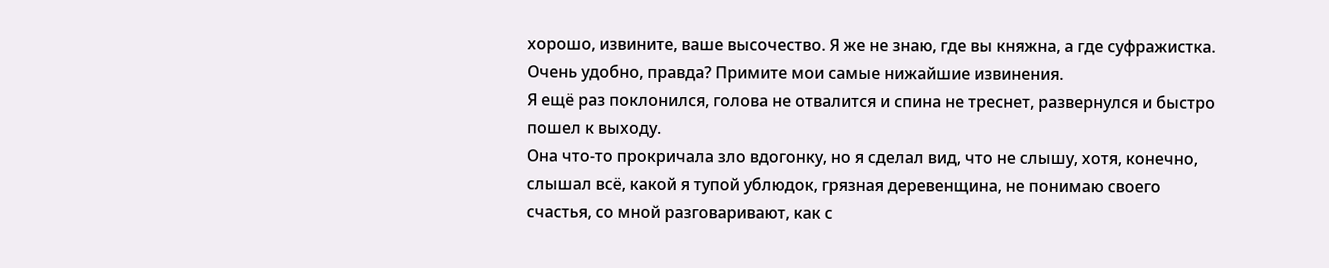хорошо, извините, ваше высочество. Я же не знаю, где вы княжна, а где суфражистка. Очень удобно, правда? Примите мои самые нижайшие извинения.
Я ещё раз поклонился, голова не отвалится и спина не треснет, развернулся и быстро пошел к выходу.
Она что-то прокричала зло вдогонку, но я сделал вид, что не слышу, хотя, конечно, слышал всё, какой я тупой ублюдок, грязная деревенщина, не понимаю своего счастья, со мной разговаривают, как с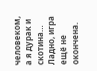человеком, а я дурак и скотина…
Ладно, игра ещё не окончена.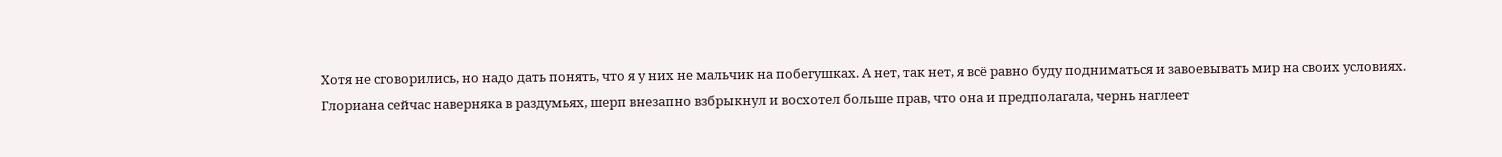Хотя не сговорились, но надо дать понять, что я у них не мальчик на побегушках. А нет, так нет, я всё равно буду подниматься и завоевывать мир на своих условиях.
Глориана сейчас наверняка в раздумьях, шерп внезапно взбрыкнул и восхотел больше прав, что она и предполагала, чернь наглеет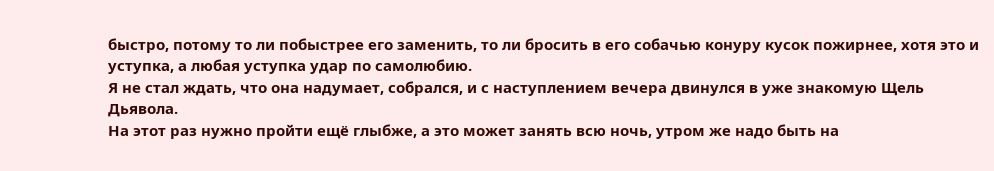быстро, потому то ли побыстрее его заменить, то ли бросить в его собачью конуру кусок пожирнее, хотя это и уступка, а любая уступка удар по самолюбию.
Я не стал ждать, что она надумает, собрался, и с наступлением вечера двинулся в уже знакомую Щель Дьявола.
На этот раз нужно пройти ещё глыбже, а это может занять всю ночь, утром же надо быть на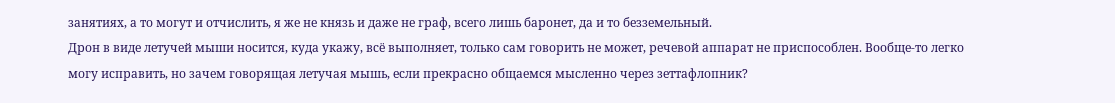занятиях, а то могут и отчислить, я же не князь и даже не граф, всего лишь баронет, да и то безземельный.
Дрон в виде летучей мыши носится, куда укажу, всё выполняет, только сам говорить не может, речевой аппарат не приспособлен. Вообще-то легко могу исправить, но зачем говорящая летучая мышь, если прекрасно общаемся мысленно через зеттафлопник?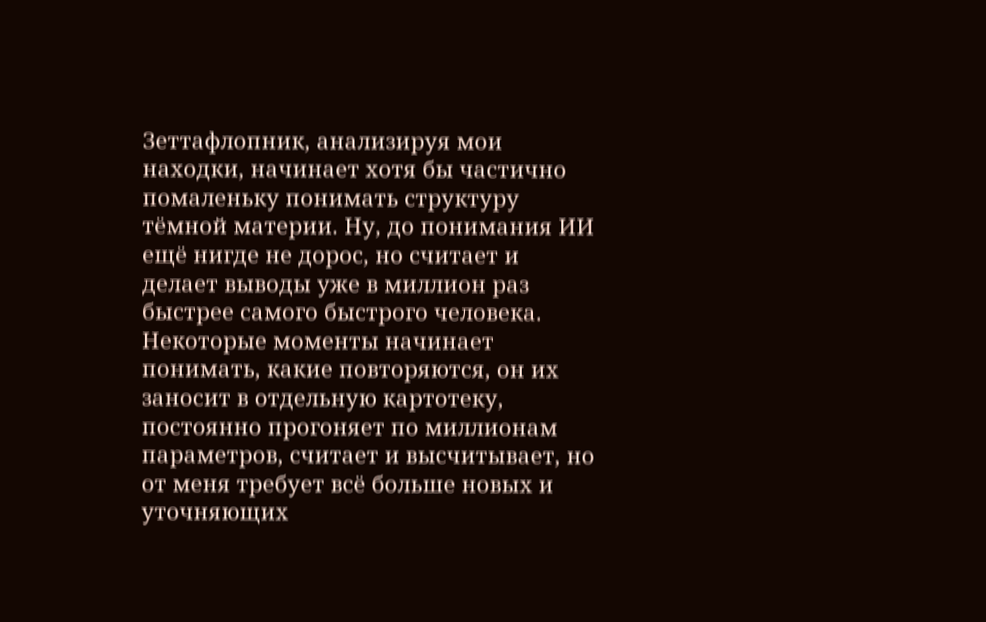Зеттафлопник, анализируя мои находки, начинает хотя бы частично помаленьку понимать структуру тёмной материи. Ну, до понимания ИИ ещё нигде не дорос, но считает и делает выводы уже в миллион раз быстрее самого быстрого человека. Некоторые моменты начинает понимать, какие повторяются, он их заносит в отдельную картотеку, постоянно прогоняет по миллионам параметров, считает и высчитывает, но от меня требует всё больше новых и уточняющих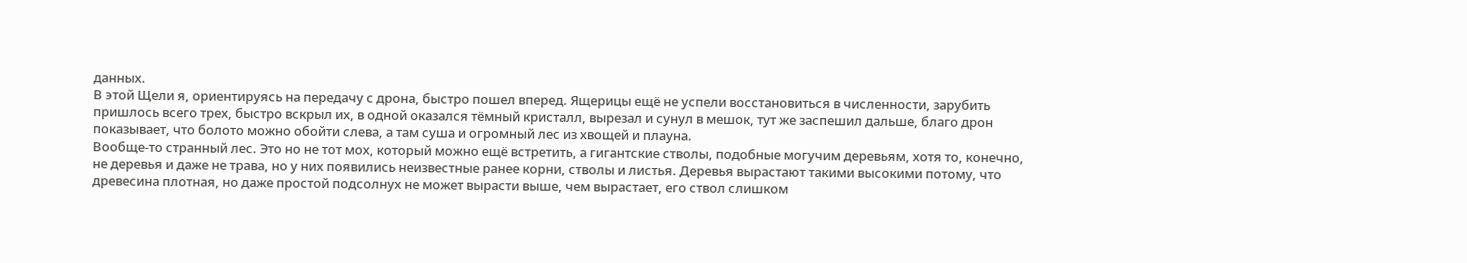данных.
В этой Щели я, ориентируясь на передачу с дрона, быстро пошел вперед. Ящерицы ещё не успели восстановиться в численности, зарубить пришлось всего трех, быстро вскрыл их, в одной оказался тёмный кристалл, вырезал и сунул в мешок, тут же заспешил дальше, благо дрон показывает, что болото можно обойти слева, а там суша и огромный лес из хвощей и плауна.
Вообще-то странный лес. Это но не тот мох, который можно ещё встретить, а гигантские стволы, подобные могучим деревьям, хотя то, конечно, не деревья и даже не трава, но у них появились неизвестные ранее корни, стволы и листья. Деревья вырастают такими высокими потому, что древесина плотная, но даже простой подсолнух не может вырасти выше, чем вырастает, его ствол слишком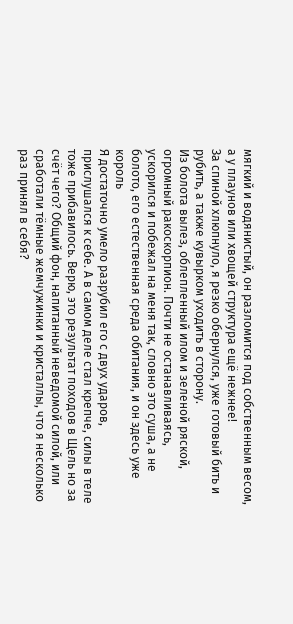мягкий и водянистый, он разломится под собственным весом, а у плаунов или хвощей структура ещё нежнее!
За спиной хлюпнуло, я резко обернулся, уже готовый бить и рубить, а также кувырком уходить в сторону.
Из болота вылез, облепленный илом и зеленой ряской, огромный ракоскорпион. Почти не останавливаясь, ускорился и побежал на меня так, словно это суша, а не болото, его естественная среда обитания, и он здесь уже король
Я достаточно умело разрубил его с двух ударов, прислушался к себе. А в самом деле стал крепче, силы в теле тоже прибавилось. Верю, это результат походов в Щель но за счёт чего? Общий фон, напитанный неведомой силой, или сработали тёмные жемчужинки и кристаллы, что я несколько раз принял в себя?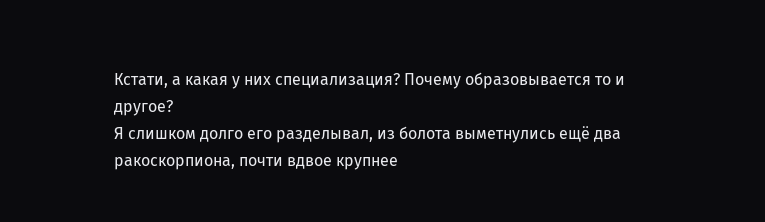Кстати, а какая у них специализация? Почему образовывается то и другое?
Я слишком долго его разделывал, из болота выметнулись ещё два ракоскорпиона, почти вдвое крупнее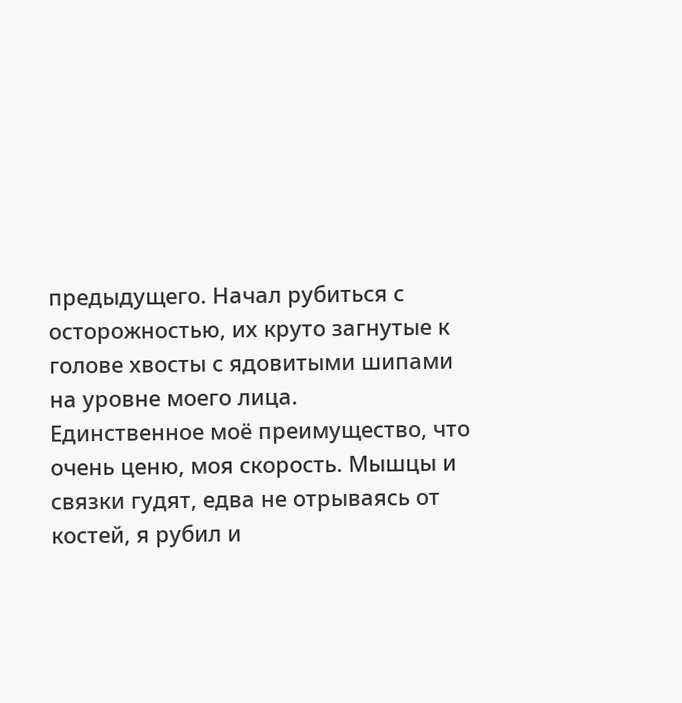предыдущего. Начал рубиться с осторожностью, их круто загнутые к голове хвосты с ядовитыми шипами на уровне моего лица.
Единственное моё преимущество, что очень ценю, моя скорость. Мышцы и связки гудят, едва не отрываясь от костей, я рубил и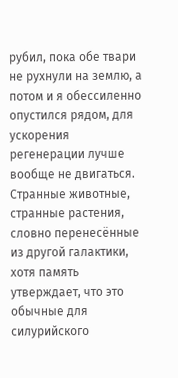рубил, пока обе твари не рухнули на землю, а потом и я обессиленно опустился рядом, для ускорения регенерации лучше вообще не двигаться.
Странные животные, странные растения, словно перенесённые из другой галактики, хотя память утверждает, что это обычные для силурийского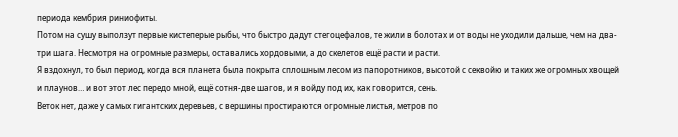периода кембрия риниофиты.
Потом на сушу выползут первые кистеперые рыбы, что быстро дадут стегоцефалов, те жили в болотах и от воды не уходили дальше, чем на два-три шага. Несмотря на огромные размеры, оставались хордовыми, а до скелетов ещё расти и расти.
Я вздохнул, то был период, когда вся планета была покрыта сплошным лесом из папоротников, высотой с секвойю и таких же огромных хвощей и плаунов… и вот этот лес передо мной, ещё сотня-две шагов, и я войду под их, как говорится, сень.
Веток нет, даже у самых гигантских деревьев, с вершины простираются огромные листья, метров по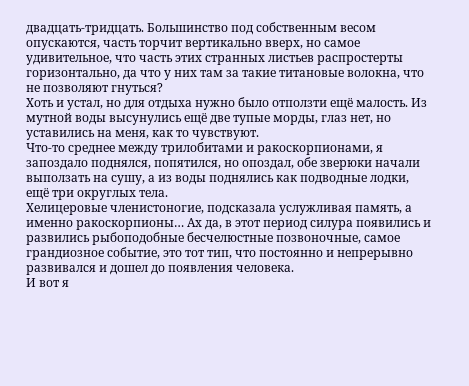двадцать-тридцать. Большинство под собственным весом опускаются, часть торчит вертикально вверх, но самое удивительное, что часть этих странных листьев распростерты горизонтально, да что у них там за такие титановые волокна, что не позволяют гнуться?
Хоть и устал, но для отдыха нужно было отползти ещё малость. Из мутной воды высунулись ещё две тупые морды, глаз нет, но уставились на меня, как то чувствуют.
Что-то среднее между трилобитами и ракоскорпионами, я запоздало поднялся, попятился, но опоздал, обе зверюки начали выползать на сушу, а из воды поднялись как подводные лодки, ещё три округлых тела.
Хелицеровые членистоногие, подсказала услужливая память, а именно ракоскорпионы… Ах да, в этот период силура появились и развились рыбоподобные бесчелюстные позвоночные, самое грандиозное событие, это тот тип, что постоянно и непрерывно развивался и дошел до появления человека.
И вот я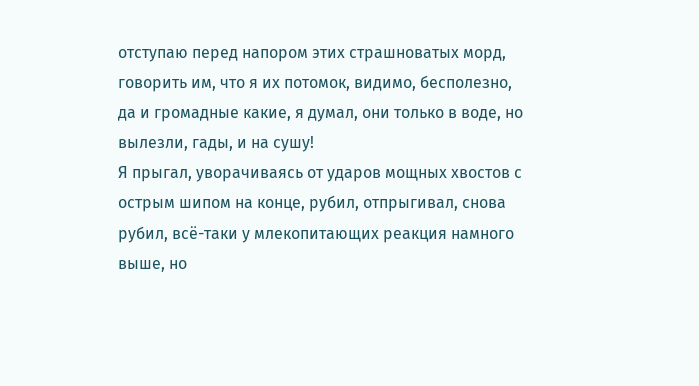отступаю перед напором этих страшноватых морд, говорить им, что я их потомок, видимо, бесполезно, да и громадные какие, я думал, они только в воде, но вылезли, гады, и на сушу!
Я прыгал, уворачиваясь от ударов мощных хвостов с острым шипом на конце, рубил, отпрыгивал, снова рубил, всё-таки у млекопитающих реакция намного выше, но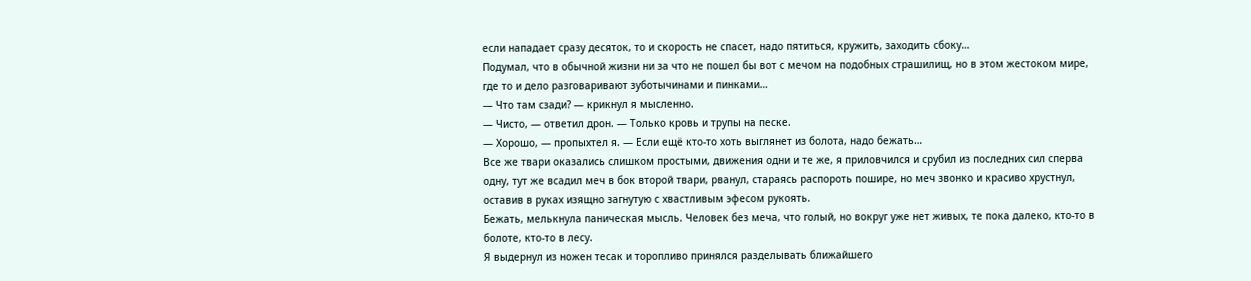если нападает сразу десяток, то и скорость не спасет, надо пятиться, кружить, заходить сбоку…
Подумал, что в обычной жизни ни за что не пошел бы вот с мечом на подобных страшилищ, но в этом жестоком мире, где то и дело разговаривают зуботычинами и пинками…
— Что там сзади? — крикнул я мысленно.
— Чисто, — ответил дрон. — Только кровь и трупы на песке.
— Хорошо, — пропыхтел я. — Если ещё кто-то хоть выглянет из болота, надо бежать…
Все же твари оказались слишком простыми, движения одни и те же, я приловчился и срубил из последних сил сперва одну, тут же всадил меч в бок второй твари, рванул, стараясь распороть пошире, но меч звонко и красиво хрустнул, оставив в руках изящно загнутую с хвастливым эфесом рукоять.
Бежать, мелькнула паническая мысль. Человек без меча, что голый, но вокруг уже нет живых, те пока далеко, кто-то в болоте, кто-то в лесу.
Я выдернул из ножен тесак и торопливо принялся разделывать ближайшего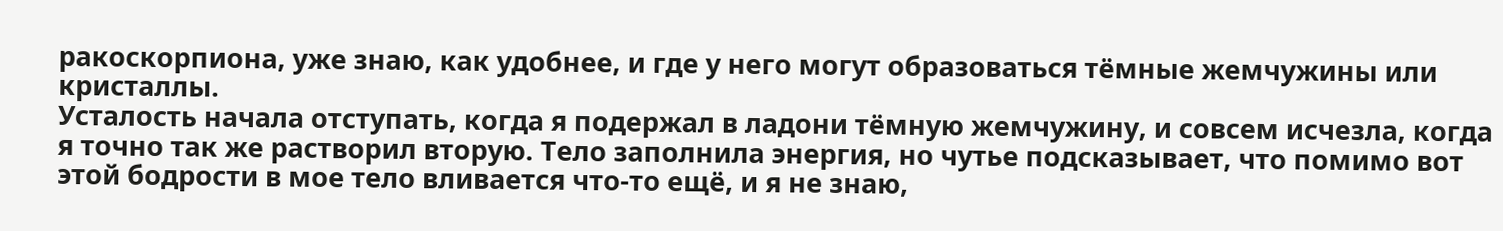ракоскорпиона, уже знаю, как удобнее, и где у него могут образоваться тёмные жемчужины или кристаллы.
Усталость начала отступать, когда я подержал в ладони тёмную жемчужину, и совсем исчезла, когда я точно так же растворил вторую. Тело заполнила энергия, но чутье подсказывает, что помимо вот этой бодрости в мое тело вливается что-то ещё, и я не знаю,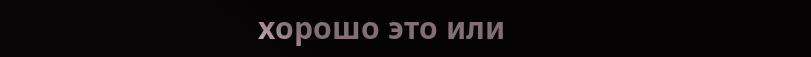хорошо это или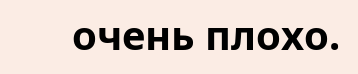очень плохо.